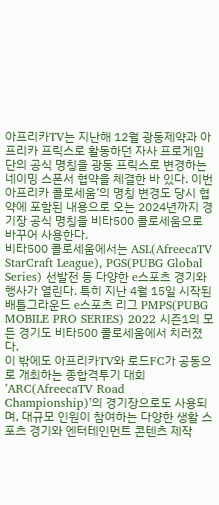아프리카TV는 지난해 12월 광동제약과 아프리카 프릭스로 활동하던 자사 프로게임단의 공식 명칭을 광동 프릭스로 변경하는 네이밍 스폰서 협약을 체결한 바 있다. 이번 아프리카 콜로세움’의 명칭 변경도 당시 협약에 포함된 내용으로 오는 2024년까지 경기장 공식 명칭을 비타500 콜로세움으로 바꾸어 사용한다.
비타500 콜로세움에서는 ASL(AfreecaTV StarCraft League), PGS(PUBG Global Series) 선발전 등 다양한 e스포츠 경기와 행사가 열린다. 특히 지난 4월 15일 시작된 배틀그라운드 e스포츠 리그 PMPS(PUBG MOBILE PRO SERIES) 2022 시즌1의 모든 경기도 비타500 콜로세움에서 치러졌다.
이 밖에도 아프리카TV와 로드FC가 공동으로 개최하는 종합격투기 대회 ’ARC(AfreecaTV Road Championship)’의 경기장으로도 사용되며, 대규모 인원이 참여하는 다양한 생활 스포츠 경기와 엔터테인먼트 콘텐츠 제작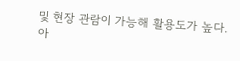및 현장 관람이 가능해 활용도가 높다.
아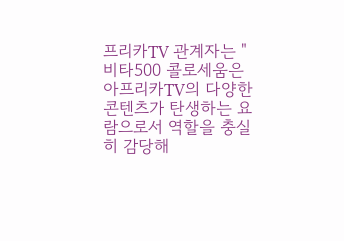프리카TV 관계자는 "비타500 콜로세움은 아프리카TV의 다양한 콘텐츠가 탄생하는 요람으로서 역할을 충실히 감당해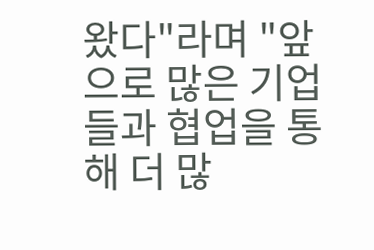왔다"라며 "앞으로 많은 기업들과 협업을 통해 더 많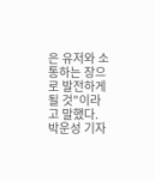은 유저와 소통하는 장으로 발전하게 될 것"이라고 말했다.
박운성 기자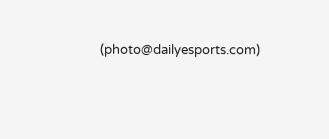(photo@dailyesports.com)